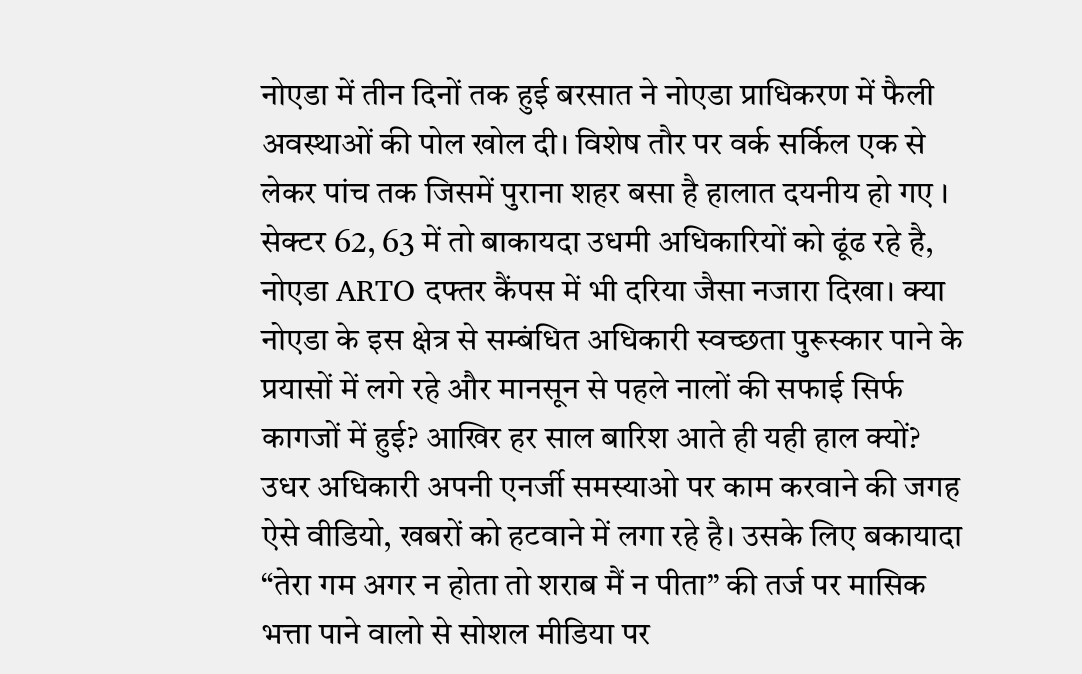नोएडा में तीन दिनों तक हुई बरसात ने नोएडा प्राधिकरण में फैली अवस्थाओं की पोल खोल दी। विशेष तौर पर वर्क सर्किल एक से लेकर पांच तक जिसमें पुराना शहर बसा है हालात दयनीय हो गए । सेक्टर 62, 63 में तो बाकायदा उधमी अधिकारियों को ढूंढ रहे है, नोएडा ARTO दफ्तर कैंपस में भी दरिया जैसा नजारा दिखा। क्या नोएडा के इस क्षेत्र से सम्बंधित अधिकारी स्वच्छता पुरूस्कार पाने के प्रयासों में लगे रहे और मानसून से पहले नालों की सफाई सिर्फ कागजों में हुई? आखिर हर साल बारिश आते ही यही हाल क्यों?
उधर अधिकारी अपनी एनर्जी समस्याओ पर काम करवाने की जगह ऐसे वीडियो, खबरों को हटवाने में लगा रहे है। उसके लिए बकायादा “तेरा गम अगर न होता तो शराब मैं न पीता” की तर्ज पर मासिक भत्ता पाने वालो से सोशल मीडिया पर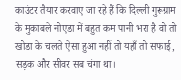काउंटर तैयार करवाए जा रहे हैं कि दिल्ली गुरूग्राम के मुकाबले नोएडा में बहुत कम पानी भरा है वो तो खोडा के चलते ऐसा हुआ नहीं तो यहाँ तो सफाई, सड़क और सीवर सब चंगा था।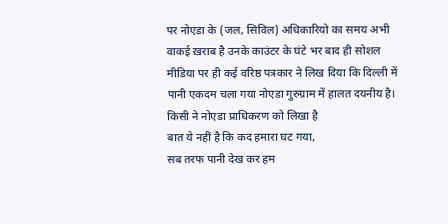पर नोएडा के (जल, सिविल) अधिकारियो का समय अभी वाकई ख़राब है उनके काउंटर के घंटे भर बाद ही सोशल मीडिया पर ही कई वरिष्ठ पत्रकार ने लिख दिया कि दिल्ली में पानी एकदम चला गया नोएडा गुरुग्राम में हालत दयनीय है।
किसी ने नोएडा प्राधिकरण को लिखा है
बात ये नहीं है कि कद हमारा घट गया,
सब तरफ पानी देख कर हम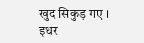खुद सिकुड़ गए ।
इधर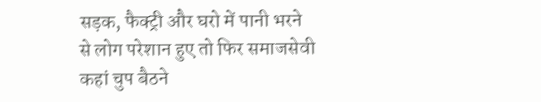सड़क, फैक्ट्री और घरो में पानी भरने से लोग परेशान हुए तो फिर समाजसेवी कहां चुप बैठने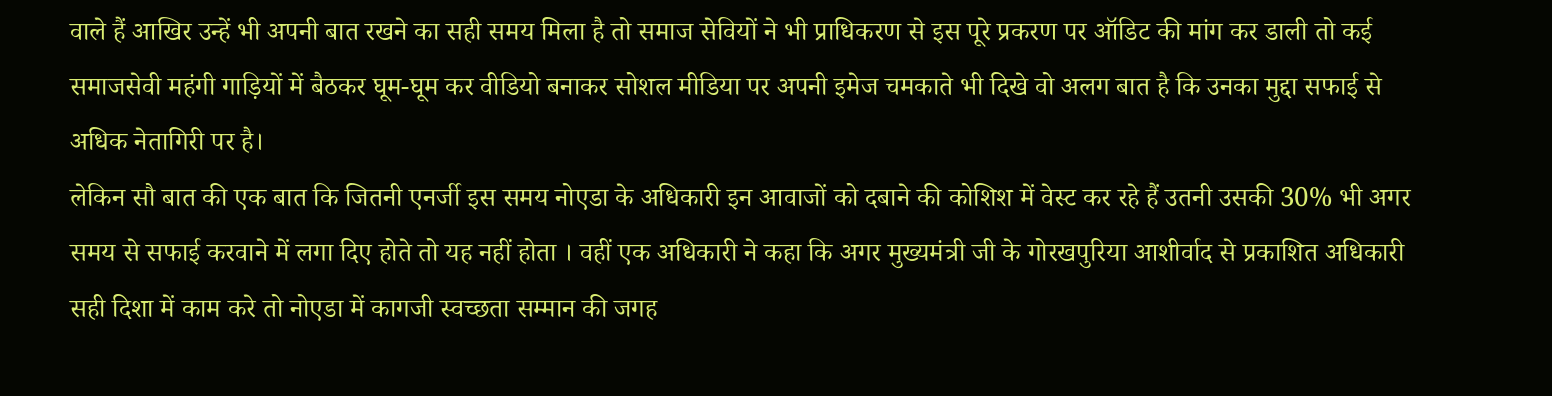वाले हैं आखिर उन्हें भी अपनी बात रखने का सही समय मिला है तो समाज सेवियों ने भी प्राधिकरण से इस पूरे प्रकरण पर ऑडिट की मांग कर डाली तो कई समाजसेवी महंगी गाड़ियों में बैठकर घूम-घूम कर वीडियो बनाकर सोशल मीडिया पर अपनी इमेज चमकाते भी दिखे वो अलग बात है कि उनका मुद्दा सफाई से अधिक नेतागिरी पर है।
लेकिन सौ बात की एक बात कि जितनी एनर्जी इस समय नोएडा के अधिकारी इन आवाजों को दबाने की कोशिश में वेस्ट कर रहे हैं उतनी उसकी 30% भी अगर समय से सफाई करवाने में लगा दिए होते तो यह नहीं होता । वहीं एक अधिकारी ने कहा कि अगर मुख्यमंत्री जी के गोरखपुरिया आशीर्वाद से प्रकाशित अधिकारी सही दिशा में काम करे तो नोएडा में कागजी स्वच्छता सम्मान की जगह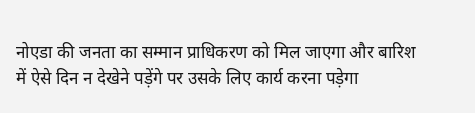नोएडा की जनता का सम्मान प्राधिकरण को मिल जाएगा और बारिश में ऐसे दिन न देखेने पड़ेंगे पर उसके लिए कार्य करना पड़ेगा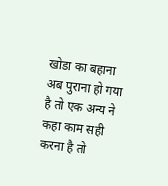खोडा का बहाना अब पुराना हो गया है तो एक अन्य ने कहा काम सही करना है तो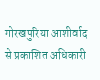गोरखपुरिया आशीर्वाद से प्रकाशित अधिकारी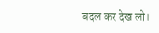बदल कर देख लो।